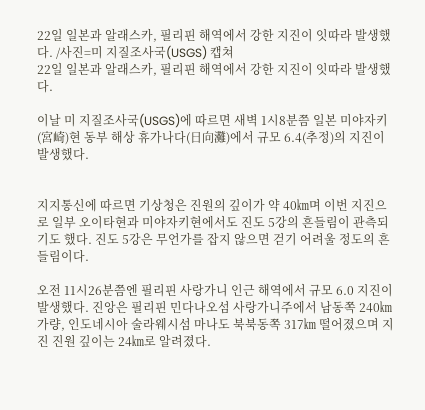22일 일본과 알래스카, 필리핀 해역에서 강한 지진이 잇따라 발생했다. /사진=미 지질조사국(USGS) 캡쳐
22일 일본과 알래스카, 필리핀 해역에서 강한 지진이 잇따라 발생했다.

이날 미 지질조사국(USGS)에 따르면 새벽 1시8분쯤 일본 미야자키(宮崎)현 동부 해상 휴가나다(日向灘)에서 규모 6.4(추정)의 지진이 발생했다.


지지통신에 따르면 기상청은 진원의 깊이가 약 40㎞며 이번 지진으로 일부 오이타현과 미야자키현에서도 진도 5강의 흔들림이 관측되기도 했다. 진도 5강은 무언가를 잡지 않으면 걷기 어려울 정도의 흔들림이다.

오전 11시26분쯤엔 필리핀 사랑가니 인근 해역에서 규모 6.0 지진이 발생했다. 진앙은 필리핀 민다나오섬 사랑가니주에서 남동쪽 240㎞가량, 인도네시아 술라웨시섬 마나도 북북동쪽 317㎞ 떨어졌으며 지진 진원 깊이는 24㎞로 알려졌다.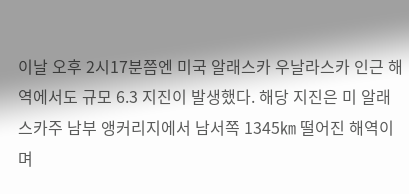이날 오후 2시17분쯤엔 미국 알래스카 우날라스카 인근 해역에서도 규모 6.3 지진이 발생했다. 해당 지진은 미 알래스카주 남부 앵커리지에서 남서쪽 1345㎞ 떨어진 해역이며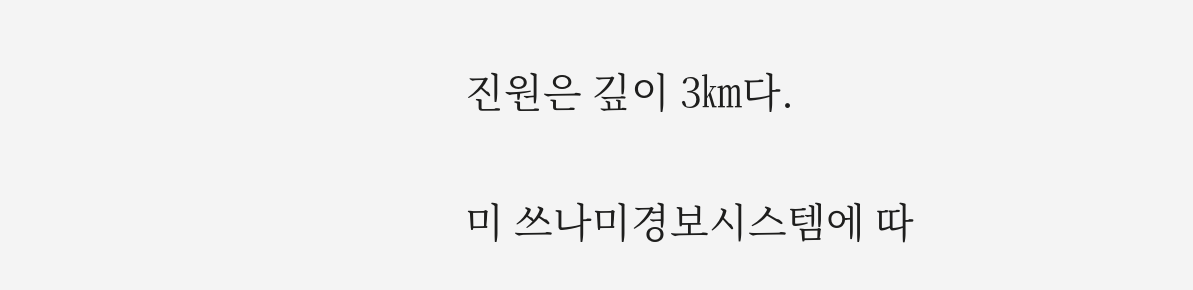진원은 깊이 3㎞다.

미 쓰나미경보시스템에 따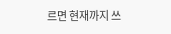르면 현재까지 쓰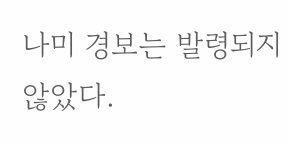나미 경보는 발령되지 않았다.